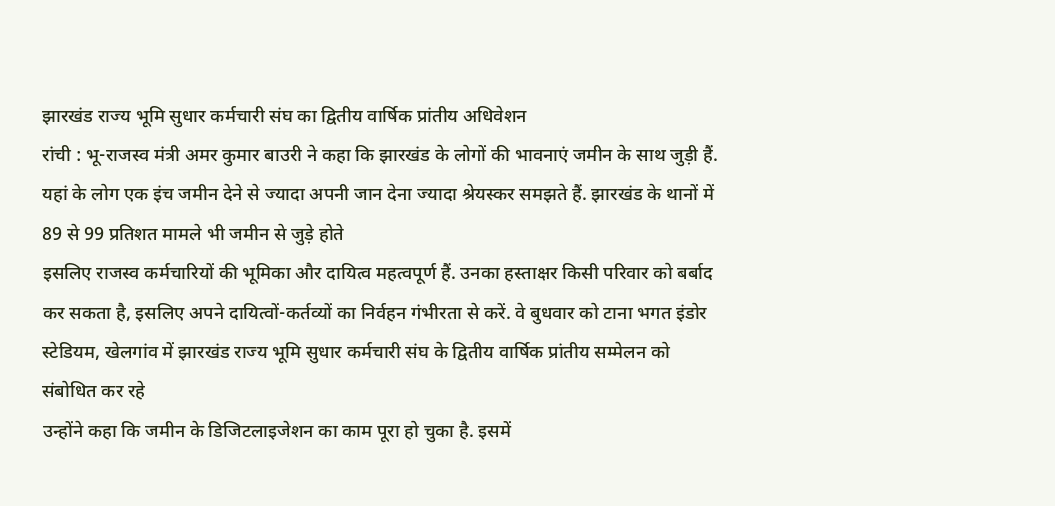झारखंड राज्य भूमि सुधार कर्मचारी संघ का द्वितीय वार्षिक प्रांतीय अधिवेशन
रांची : भू-राजस्व मंत्री अमर कुमार बाउरी ने कहा कि झारखंड के लोगों की भावनाएं जमीन के साथ जुड़ी हैं. यहां के लोग एक इंच जमीन देने से ज्यादा अपनी जान देना ज्यादा श्रेयस्कर समझते हैं. झारखंड के थानों में 89 से 99 प्रतिशत मामले भी जमीन से जुड़े होते
इसलिए राजस्व कर्मचारियों की भूमिका और दायित्व महत्वपूर्ण हैं. उनका हस्ताक्षर किसी परिवार को बर्बाद कर सकता है, इसलिए अपने दायित्वों-कर्तव्यों का निर्वहन गंभीरता से करें. वे बुधवार को टाना भगत इंडोर स्टेडियम, खेलगांव में झारखंड राज्य भूमि सुधार कर्मचारी संघ के द्वितीय वार्षिक प्रांतीय सम्मेलन को संबोधित कर रहे
उन्होंने कहा कि जमीन के डिजिटलाइजेशन का काम पूरा हो चुका है. इसमें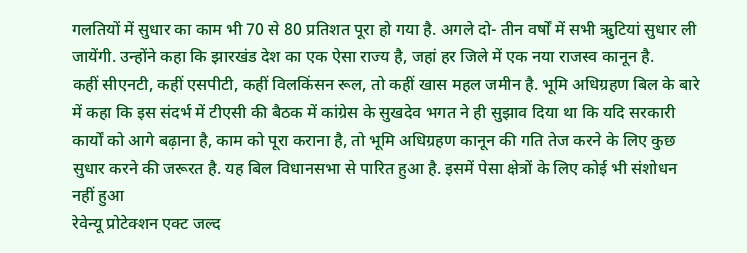गलतियों में सुधार का काम भी 70 से 80 प्रतिशत पूरा हो गया है. अगले दो- तीन वर्षों में सभी ऋुटियां सुधार ली जायेंगी. उन्होंने कहा कि झारखंड देश का एक ऐसा राज्य है, जहां हर जिले में एक नया राजस्व कानून है.
कहीं सीएनटी, कहीं एसपीटी, कहीं विलकिंसन रूल, तो कहीं खास महल जमीन है. भूमि अधिग्रहण बिल के बारे में कहा कि इस संदर्भ में टीएसी की बैठक में कांग्रेस के सुखदेव भगत ने ही सुझाव दिया था कि यदि सरकारी कार्यों को आगे बढ़ाना है, काम को पूरा कराना है, तो भूमि अधिग्रहण कानून की गति तेज करने के लिए कुछ सुधार करने की जरूरत है. यह बिल विधानसभा से पारित हुआ है. इसमें पेसा क्षेत्रों के लिए कोई भी संशोधन नहीं हुआ
रेवेन्यू प्रोटेक्शन एक्ट जल्द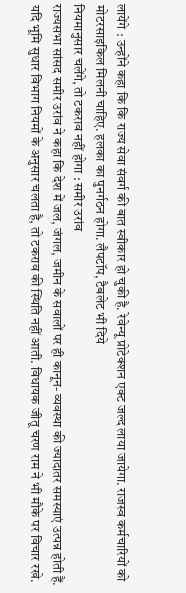लायेंगे : उन्होंने कहा कि कि राज्य सेवा संवर्ग की बात स्वीकार हो चुकी है. रेवेन्यू प्रोटेक्शन एक्ट जल्द लाया जायेगा. राजस्व कर्मचारियों को मोटरसाइकिल मिलनी चाहिए. हलका का पुनर्गठन होगा. लैपटॉप, टैबलेट भी दिये
नियमानुसार चलेंगे, तो टकराव नहीं होगा : समीर उरांव
राज्यसभा सांसद समीर उरांव ने कहा कि देश में जल, जंगल, जमीन के सवालों पर ही कानून- व्यवस्था की ज्यादातर समस्याएं उत्पन्न होती हैं.
यदि भूमि सुधार विभाग नियमों के अनुसार चलता है, तो टकराव की स्थिति नहीं आती. विधायक जीतू चरण राम ने भी मौके पर विचार रखे.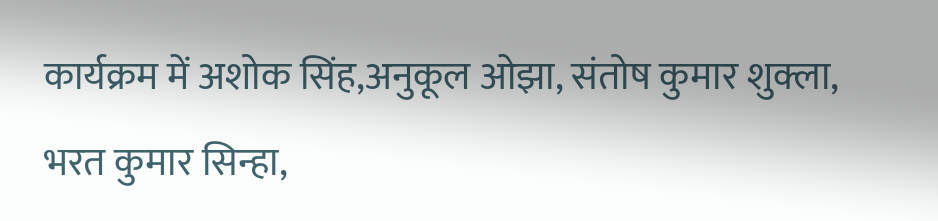कार्यक्रम में अशोक सिंह,अनुकूल ओझा, संतोष कुमार शुक्ला, भरत कुमार सिन्हा,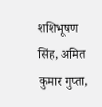शशिभूषण सिंह, अमित कुमार गुप्ता,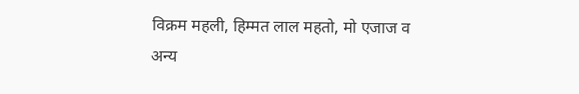विक्रम महली, हिम्मत लाल महतो, मो एजाज व अन्य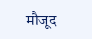मौजूद